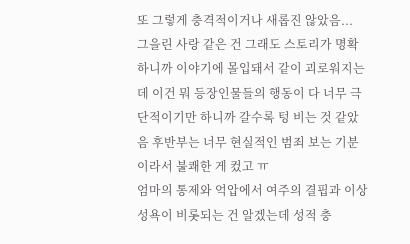또 그렇게 충격적이거나 새롭진 않았음...
그을린 사랑 같은 건 그래도 스토리가 명확하니까 이야기에 몰입돼서 같이 괴로워지는데 이건 뭐 등장인물들의 행동이 다 너무 극단적이기만 하니까 갈수록 텅 비는 것 같았음 후반부는 너무 현실적인 범죄 보는 기분이라서 불쾌한 게 컸고 ㅠ
엄마의 통제와 억압에서 여주의 결핍과 이상성욕이 비롯되는 건 알겠는데 성적 충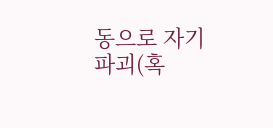동으로 자기파괴(혹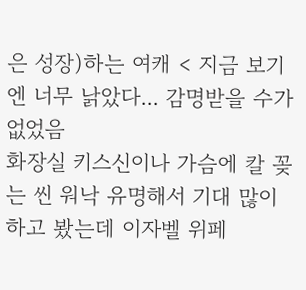은 성장)하는 여캐 < 지금 보기엔 너무 낡았다... 감명받을 수가 없었음
화장실 키스신이나 가슴에 칼 꽂는 씬 워낙 유명해서 기대 많이 하고 봤는데 이자벨 위페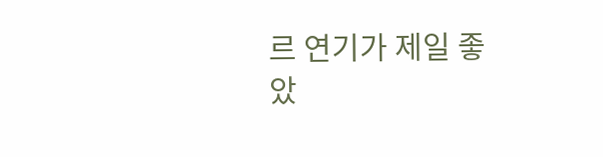르 연기가 제일 좋았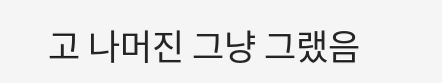고 나머진 그냥 그랬음